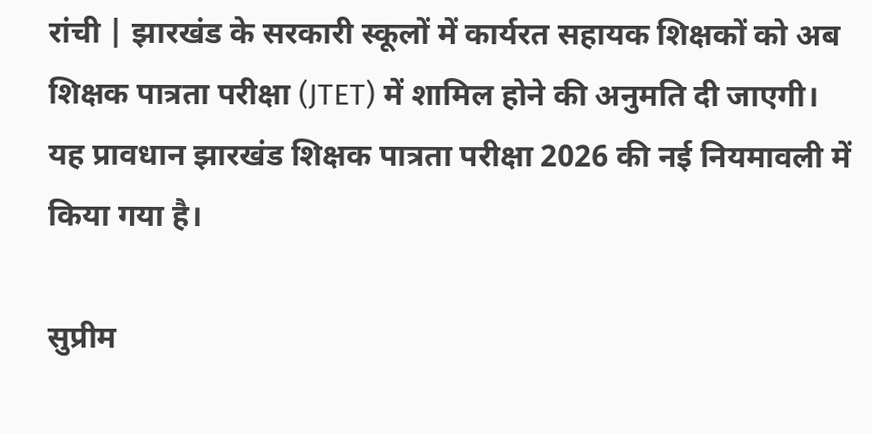रांची | झारखंड के सरकारी स्कूलों में कार्यरत सहायक शिक्षकों को अब शिक्षक पात्रता परीक्षा (JTET) में शामिल होने की अनुमति दी जाएगी। यह प्रावधान झारखंड शिक्षक पात्रता परीक्षा 2026 की नई नियमावली में किया गया है।

सुप्रीम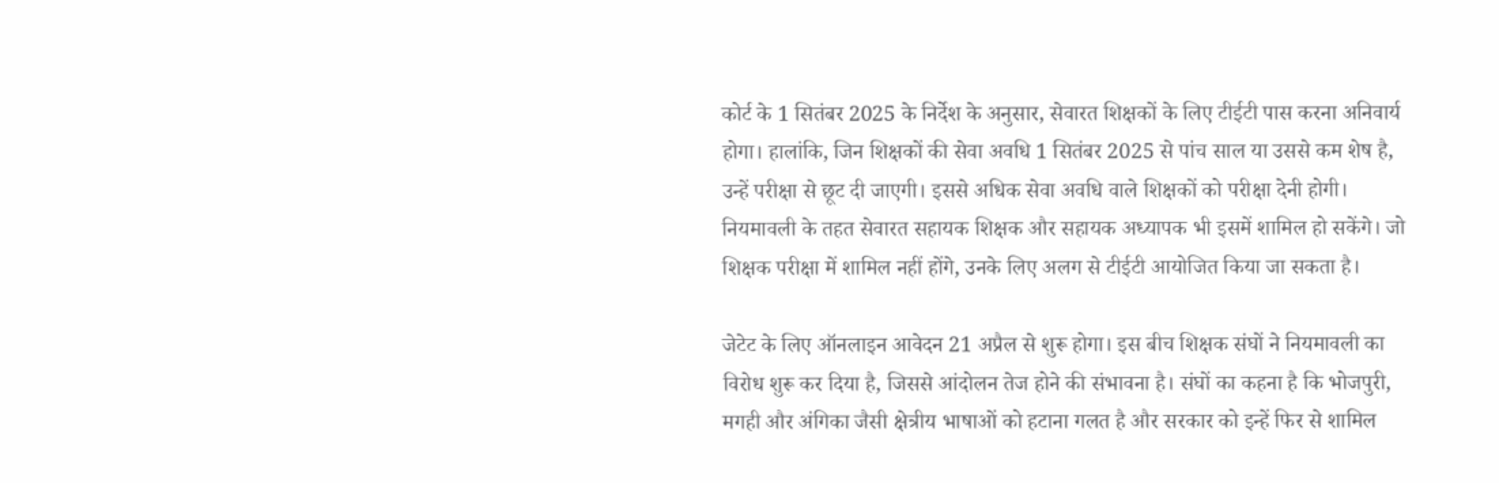कोर्ट के 1 सितंबर 2025 के निर्देश के अनुसार, सेवारत शिक्षकों के लिए टीईटी पास करना अनिवार्य होगा। हालांकि, जिन शिक्षकों की सेवा अवधि 1 सितंबर 2025 से पांच साल या उससे कम शेष है, उन्हें परीक्षा से छूट दी जाएगी। इससे अधिक सेवा अवधि वाले शिक्षकों को परीक्षा देनी होगी। नियमावली के तहत सेवारत सहायक शिक्षक और सहायक अध्यापक भी इसमें शामिल हो सकेंगे। जो शिक्षक परीक्षा में शामिल नहीं होंगे, उनके लिए अलग से टीईटी आयोजित किया जा सकता है।

जेटेट के लिए ऑनलाइन आवेदन 21 अप्रैल से शुरू होगा। इस बीच शिक्षक संघों ने नियमावली का विरोध शुरू कर दिया है, जिससे आंदोलन तेज होने की संभावना है। संघों का कहना है कि भोजपुरी, मगही और अंगिका जैसी क्षेत्रीय भाषाओं को हटाना गलत है और सरकार को इन्हें फिर से शामिल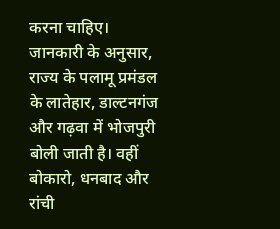करना चाहिए।
जानकारी के अनुसार, राज्य के पलामू प्रमंडल के लातेहार, डाल्टनगंज और गढ़वा में भोजपुरी बोली जाती है। वहीं बोकारो, धनबाद और रांची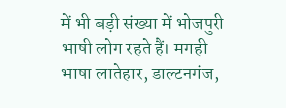में भी बड़ी संख्या में भोजपुरी भाषी लोग रहते हैं। मगही भाषा लातेहार, डाल्टनगंज,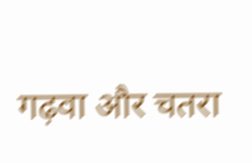गढ़वा और चतरा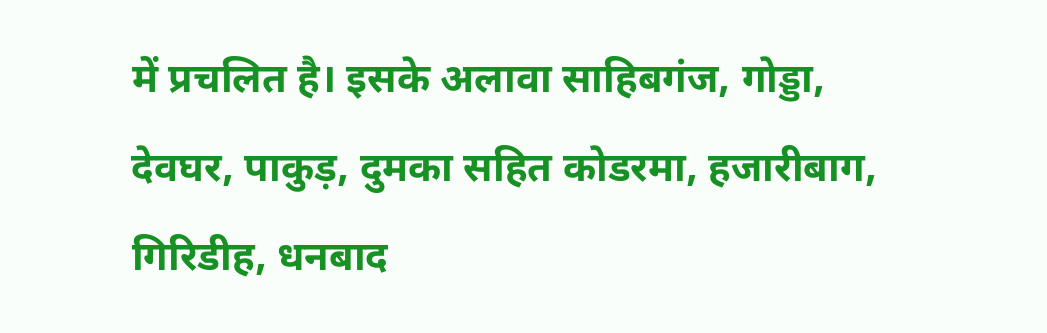में प्रचलित है। इसके अलावा साहिबगंज, गोड्डा, देवघर, पाकुड़, दुमका सहित कोडरमा, हजारीबाग, गिरिडीह, धनबाद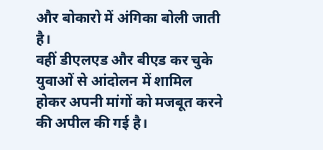और बोकारो में अंगिका बोली जाती है।
वहीं डीएलएड और बीएड कर चुके युवाओं से आंदोलन में शामिल होकर अपनी मांगों को मजबूत करने की अपील की गई है।